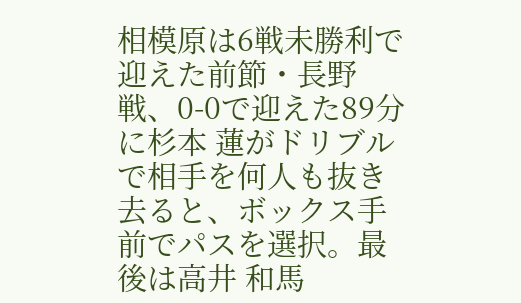相模原は6戦未勝利で迎えた前節・長野戦、0-0で迎えた89分に杉本 蓮がドリブルで相手を何人も抜き去ると、ボックス手前でパスを選択。最後は高井 和馬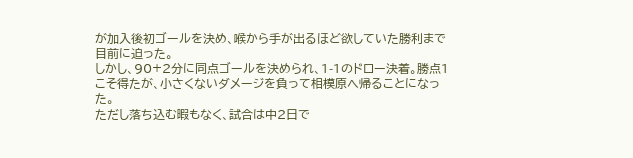が加入後初ゴールを決め、喉から手が出るほど欲していた勝利まで目前に迫った。
しかし、90+2分に同点ゴールを決められ、1-1のドロー決着。勝点1こそ得たが、小さくないダメージを負って相模原へ帰ることになった。
ただし落ち込む暇もなく、試合は中2日で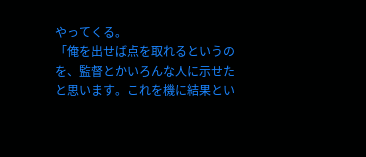やってくる。
「俺を出せば点を取れるというのを、監督とかいろんな人に示せたと思います。これを機に結果とい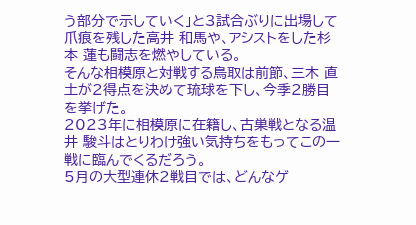う部分で示していく」と3試合ぶりに出場して爪痕を残した高井 和馬や、アシストをした杉本 蓮も闘志を燃やしている。
そんな相模原と対戦する鳥取は前節、三木 直土が2得点を決めて琉球を下し、今季2勝目を挙げた。
2023年に相模原に在籍し、古巣戦となる温井 駿斗はとりわけ強い気持ちをもってこの一戦に臨んでくるだろう。
5月の大型連休2戦目では、どんなゲ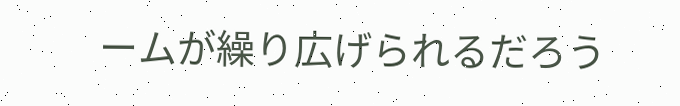ームが繰り広げられるだろう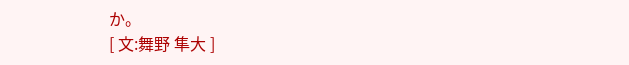か。
[ 文:舞野 隼大 ]